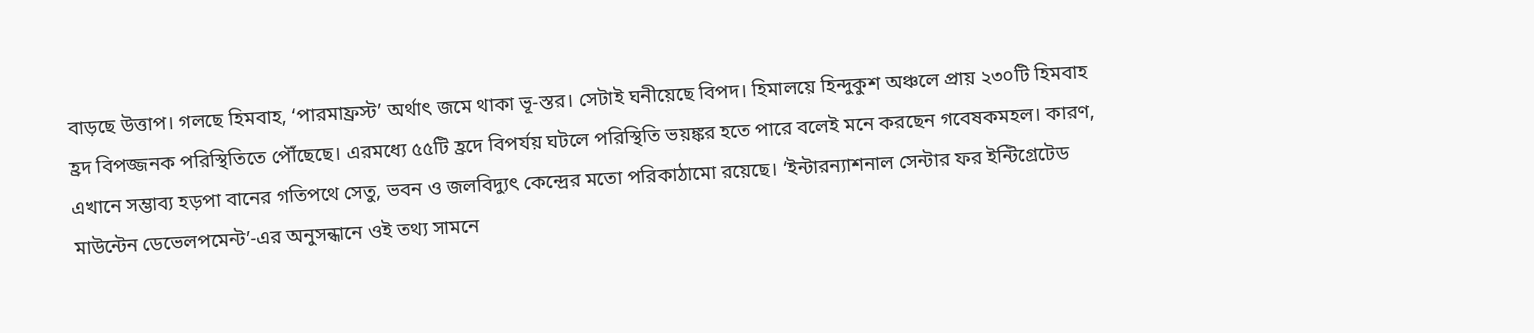বাড়ছে উত্তাপ। গলছে হিমবাহ, ‘পারমাফ্রস্ট’ অর্থাৎ জমে থাকা ভূ-স্তর। সেটাই ঘনীয়েছে বিপদ। হিমালয়ে হিন্দুকুশ অঞ্চলে প্রায় ২৩০টি হিমবাহ হ্রদ বিপজ্জনক পরিস্থিতিতে পৌঁছেছে। এরমধ্যে ৫৫টি হ্রদে বিপর্যয় ঘটলে পরিস্থিতি ভয়ঙ্কর হতে পারে বলেই মনে করছেন গবেষকমহল। কারণ, এখানে সম্ভাব্য হড়পা বানের গতিপথে সেতু, ভবন ও জলবিদ্যুৎ কেন্দ্রের মতো পরিকাঠামো রয়েছে। ‘ইন্টারন্যাশনাল সেন্টার ফর ইন্টিগ্রেটেড মাউন্টেন ডেভেলপমেন্ট’-এর অনুসন্ধানে ওই তথ্য সামনে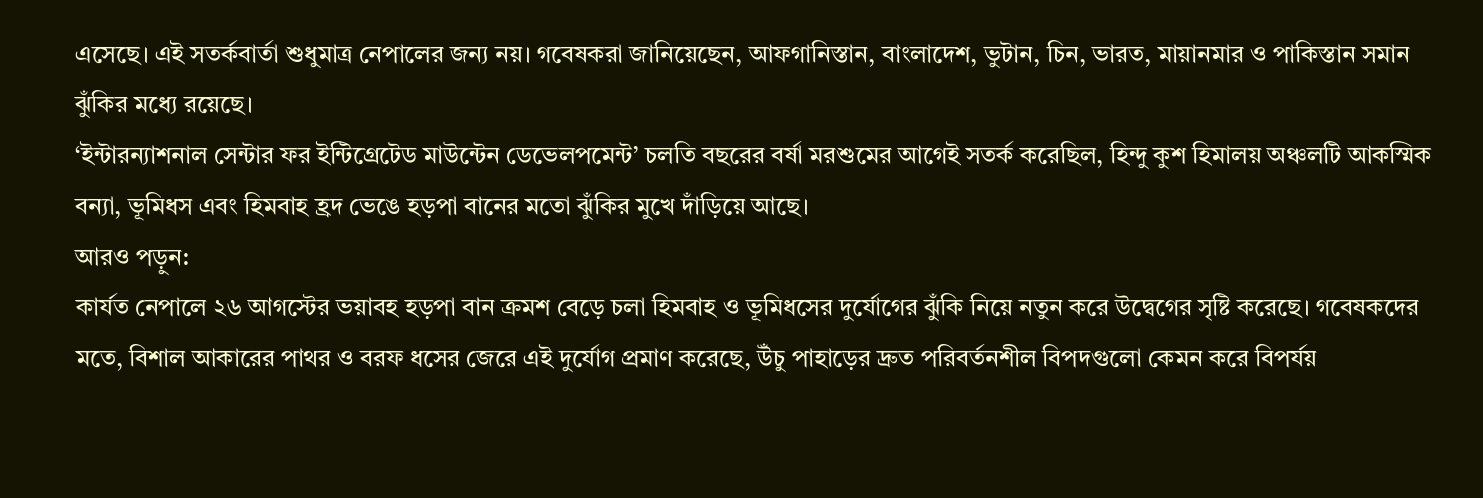এসেছে। এই সতর্কবার্তা শুধুমাত্র নেপালের জন্য নয়। গবেষকরা জানিয়েছেন, আফগানিস্তান, বাংলাদেশ, ভুটান, চিন, ভারত, মায়ানমার ও পাকিস্তান সমান ঝুঁকির মধ্যে রয়েছে।
‘ইন্টারন্যাশনাল সেন্টার ফর ইন্টিগ্রেটেড মাউন্টেন ডেভেলপমেন্ট’ চলতি বছরের বর্ষা মরশুমের আগেই সতর্ক করেছিল, হিন্দু কুশ হিমালয় অঞ্চলটি আকস্মিক বন্যা, ভূমিধস এবং হিমবাহ হ্রদ ভেঙে হড়পা বানের মতো ঝুঁকির মুখে দাঁড়িয়ে আছে।
আরও পড়ুন:
কার্যত নেপালে ২৬ আগস্টের ভয়াবহ হড়পা বান ক্রমশ বেড়ে চলা হিমবাহ ও ভূমিধসের দুর্যোগের ঝুঁকি নিয়ে নতুন করে উদ্বেগের সৃষ্টি করেছে। গবেষকদের মতে, বিশাল আকারের পাথর ও বরফ ধসের জেরে এই দুর্যোগ প্রমাণ করেছে, উঁচু পাহাড়ের দ্রুত পরিবর্তনশীল বিপদগুলো কেমন করে বিপর্যয়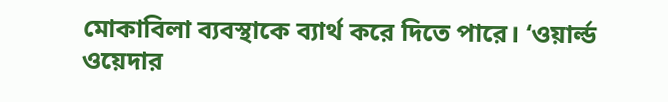মোকাবিলা ব্যবস্থাকে ব্যার্থ করে দিতে পারে। ‘ওয়ার্ল্ড ওয়েদার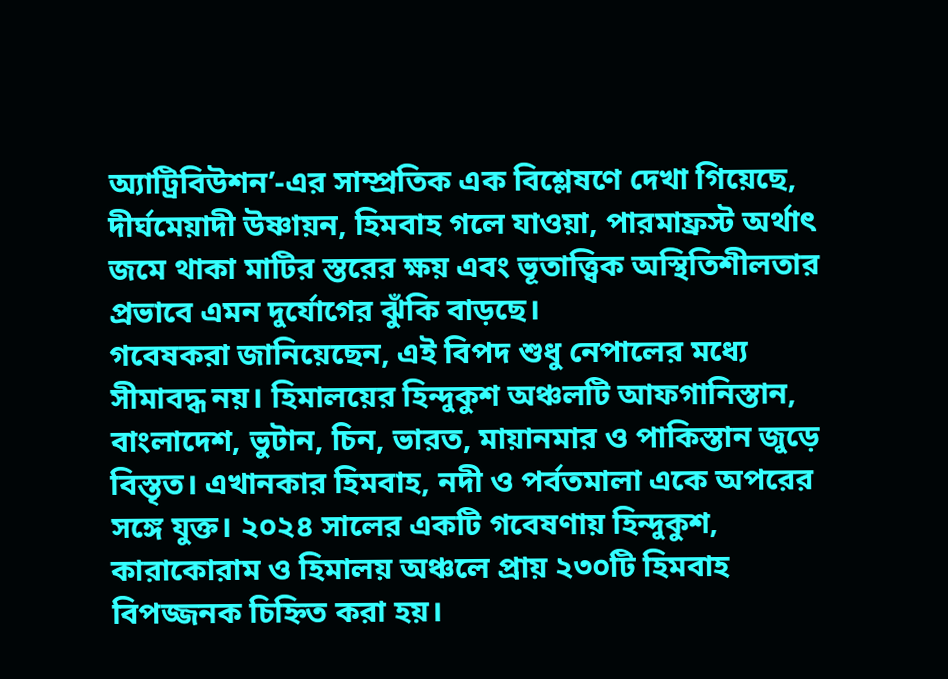অ্যাট্রিবিউশন’-এর সাম্প্রতিক এক বিশ্লেষণে দেখা গিয়েছে, দীর্ঘমেয়াদী উষ্ণায়ন, হিমবাহ গলে যাওয়া, পারমাফ্রস্ট অর্থাৎ জমে থাকা মাটির স্তরের ক্ষয় এবং ভূতাত্ত্বিক অস্থিতিশীলতার প্রভাবে এমন দুর্যোগের ঝুঁকি বাড়ছে।
গবেষকরা জানিয়েছেন, এই বিপদ শুধু নেপালের মধ্যে সীমাবদ্ধ নয়। হিমালয়ের হিন্দুকুশ অঞ্চলটি আফগানিস্তান, বাংলাদেশ, ভুটান, চিন, ভারত, মায়ানমার ও পাকিস্তান জুড়ে বিস্তৃত। এখানকার হিমবাহ, নদী ও পর্বতমালা একে অপরের সঙ্গে যুক্ত। ২০২৪ সালের একটি গবেষণায় হিন্দুকুশ, কারাকোরাম ও হিমালয় অঞ্চলে প্রায় ২৩০টি হিমবাহ বিপজ্জনক চিহ্নিত করা হয়।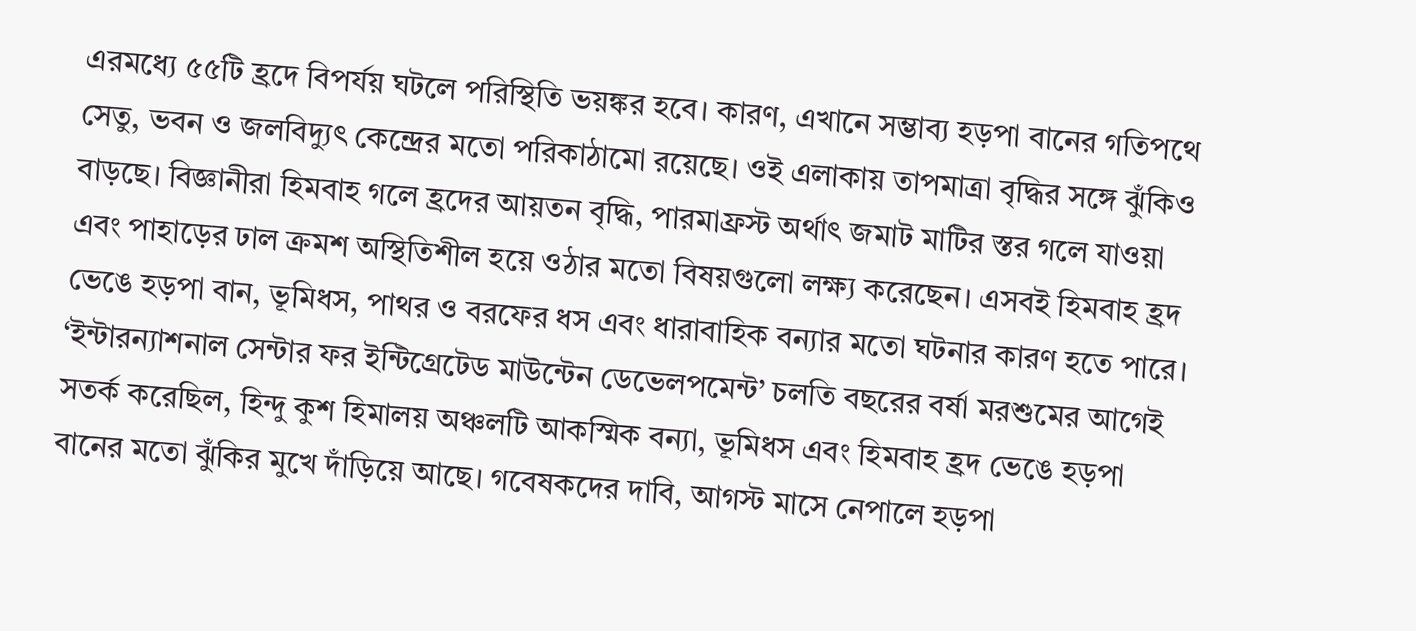এরমধ্যে ৫৫টি হ্রদে বিপর্যয় ঘটলে পরিস্থিতি ভয়ঙ্কর হবে। কারণ, এখানে সম্ভাব্য হড়পা বানের গতিপথে সেতু, ভবন ও জলবিদ্যুৎ কেন্দ্রের মতো পরিকাঠামো রয়েছে। ওই এলাকায় তাপমাত্রা বৃদ্ধির সঙ্গে ঝুঁকিও বাড়ছে। বিজ্ঞানীরা হিমবাহ গলে হ্রদের আয়তন বৃদ্ধি, পারমাফ্রস্ট অর্থাৎ জমাট মাটির স্তর গলে যাওয়া এবং পাহাড়ের ঢাল ক্রমশ অস্থিতিশীল হয়ে ওঠার মতো বিষয়গুলো লক্ষ্য করেছেন। এসবই হিমবাহ হ্রদ ভেঙে হড়পা বান, ভূমিধস, পাথর ও বরফের ধস এবং ধারাবাহিক বন্যার মতো ঘটনার কারণ হতে পারে।
‘ইন্টারন্যাশনাল সেন্টার ফর ইন্টিগ্রেটেড মাউন্টেন ডেভেলপমেন্ট’ চলতি বছরের বর্ষা মরশুমের আগেই সতর্ক করেছিল, হিন্দু কুশ হিমালয় অঞ্চলটি আকস্মিক বন্যা, ভূমিধস এবং হিমবাহ হ্রদ ভেঙে হড়পা বানের মতো ঝুঁকির মুখে দাঁড়িয়ে আছে। গবেষকদের দাবি, আগস্ট মাসে নেপালে হড়পা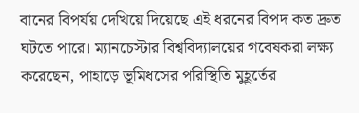বানের বিপর্যয় দেখিয়ে দিয়েছে এই ধরনের বিপদ কত দ্রুত ঘটতে পারে। ম্যানচেস্টার বিশ্ববিদ্যালয়ের গবেষকরা লক্ষ্য করেছেন, পাহাড়ে ভূমিধসের পরিস্থিতি মুহূর্তের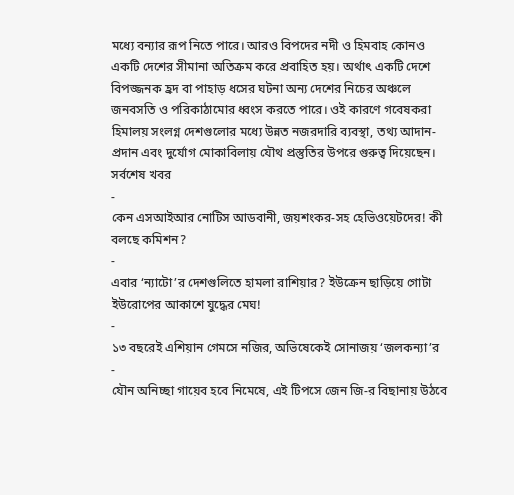মধ্যে বন্যার রূপ নিতে পারে। আরও বিপদের নদী ও হিমবাহ কোনও একটি দেশের সীমানা অতিক্রম করে প্রবাহিত হয়। অর্থাৎ একটি দেশে বিপজ্জনক হ্রদ বা পাহাড় ধসের ঘটনা অন্য দেশের নিচের অঞ্চলে জনবসতি ও পরিকাঠামোর ধ্বংস করতে পারে। ওই কারণে গবেষকরা হিমালয় সংলগ্ন দেশগুলোর মধ্যে উন্নত নজরদারি ব্যবস্থা, তথ্য আদান-প্রদান এবং দুর্যোগ মোকাবিলায় যৌথ প্রস্তুতির উপরে গুরুত্ব দিয়েছেন।
সর্বশেষ খবর
-
কেন এসআইআর নোটিস আডবানী, জয়শংকর-সহ হেভিওয়েটদের! কী বলছে কমিশন?
-
এবার ‘ন্যাটো’র দেশগুলিতে হামলা রাশিয়ার? ইউক্রেন ছাড়িয়ে গোটা ইউরোপের আকাশে যুদ্ধের মেঘ!
-
১৩ বছরেই এশিয়ান গেমসে নজির, অভিষেকেই সোনাজয় ‘জলকন্যা’র
-
যৌন অনিচ্ছা গায়েব হবে নিমেষে, এই টিপসে জেন জি-র বিছানায় উঠবে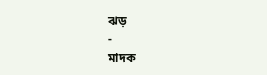ঝড়
-
মাদক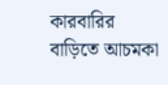কারবারির বাড়িতে আচমকা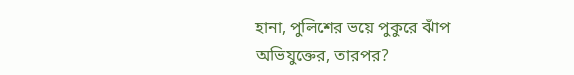হানা, পুলিশের ভয়ে পুকুরে ঝাঁপ অভিযুক্তের, তারপর?